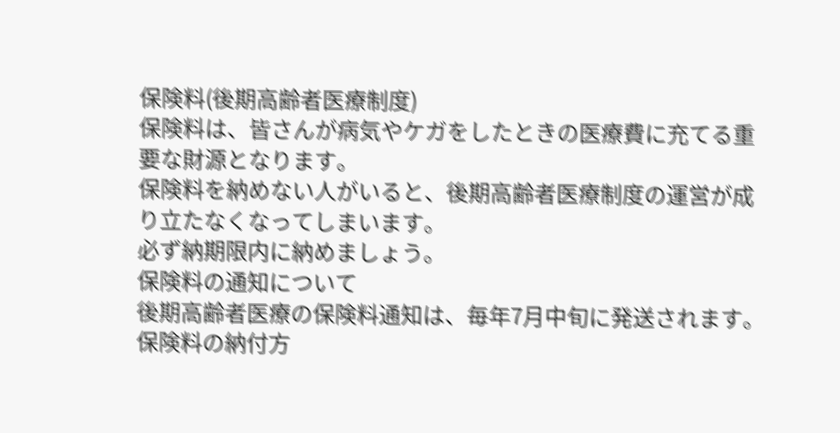保険料(後期高齢者医療制度)
保険料は、皆さんが病気やケガをしたときの医療費に充てる重要な財源となります。
保険料を納めない人がいると、後期高齢者医療制度の運営が成り立たなくなってしまいます。
必ず納期限内に納めましょう。
保険料の通知について
後期高齢者医療の保険料通知は、毎年7月中旬に発送されます。
保険料の納付方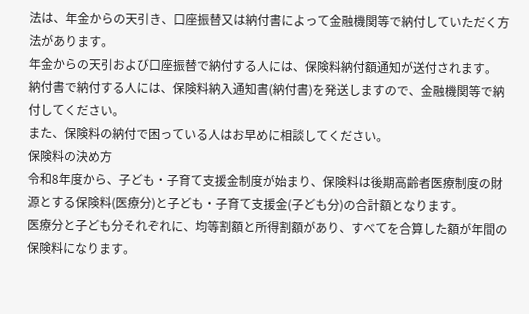法は、年金からの天引き、口座振替又は納付書によって金融機関等で納付していただく方法があります。
年金からの天引および口座振替で納付する人には、保険料納付額通知が送付されます。
納付書で納付する人には、保険料納入通知書(納付書)を発送しますので、金融機関等で納付してください。
また、保険料の納付で困っている人はお早めに相談してください。
保険料の決め方
令和8年度から、子ども・子育て支援金制度が始まり、保険料は後期高齢者医療制度の財源とする保険料(医療分)と子ども・子育て支援金(子ども分)の合計額となります。
医療分と子ども分それぞれに、均等割額と所得割額があり、すべてを合算した額が年間の保険料になります。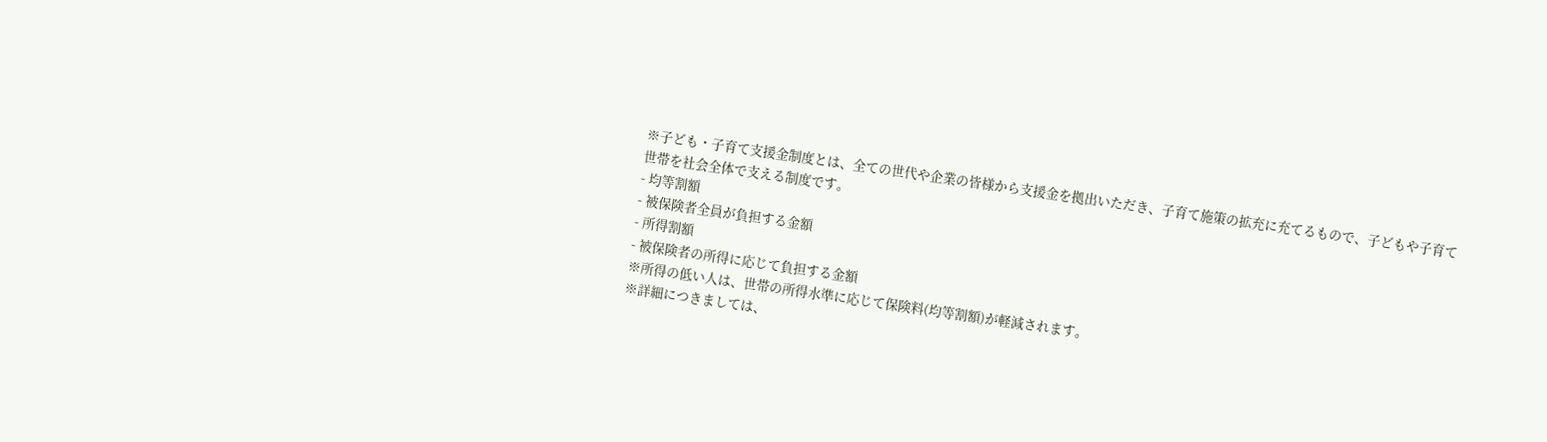※子ども・子育て支援金制度とは、全ての世代や企業の皆様から支援金を拠出いただき、子育て施策の拡充に充てるもので、子どもや子育て世帯を社会全体で支える制度です。
- 均等割額
- 被保険者全員が負担する金額
- 所得割額
- 被保険者の所得に応じて負担する金額
※所得の低い人は、世帯の所得水準に応じて保険料(均等割額)が軽減されます。
※詳細につきましては、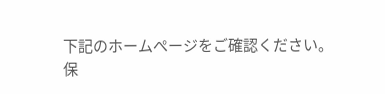下記のホームぺージをご確認ください。
保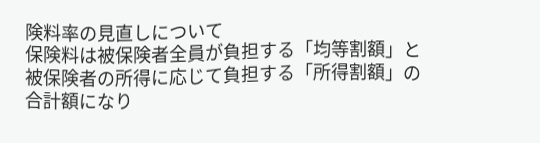険料率の見直しについて
保険料は被保険者全員が負担する「均等割額」と被保険者の所得に応じて負担する「所得割額」の合計額になり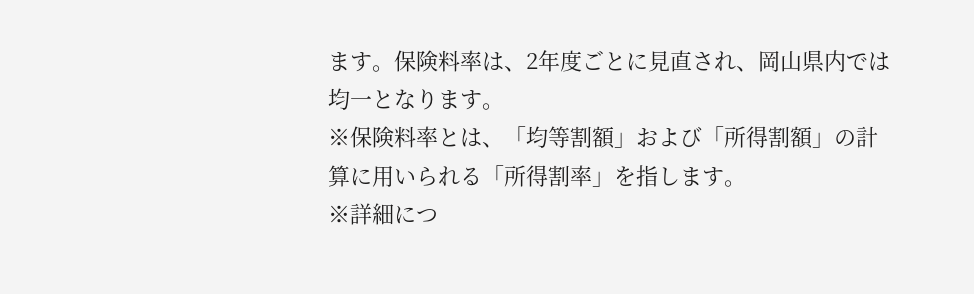ます。保険料率は、2年度ごとに見直され、岡山県内では均一となります。
※保険料率とは、「均等割額」および「所得割額」の計算に用いられる「所得割率」を指します。
※詳細につ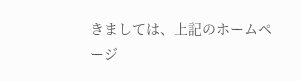きましては、上記のホームページ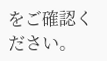をご確認ください。